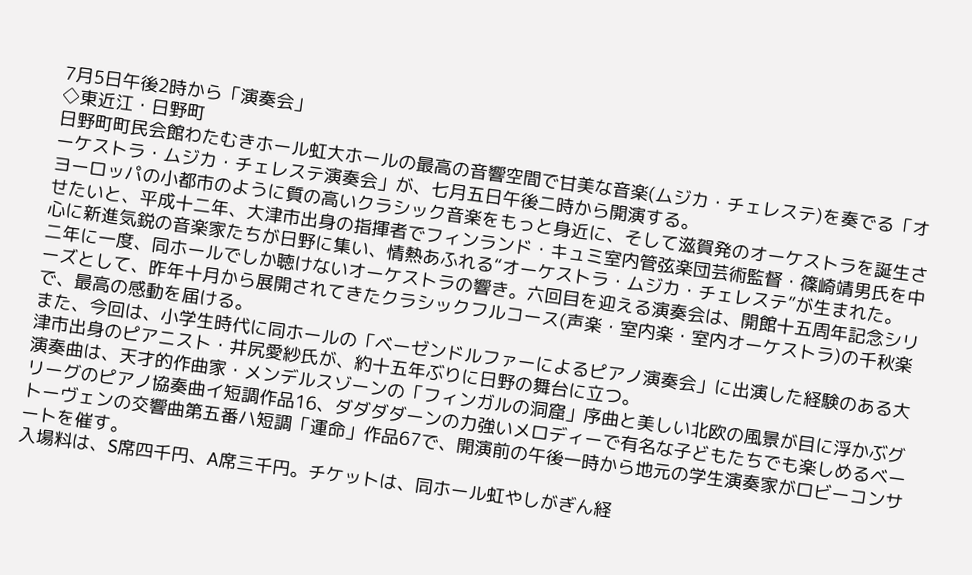7月5日午後2時から「演奏会」
◇東近江・日野町
日野町町民会館わたむきホール虹大ホールの最高の音響空間で甘美な音楽(ムジカ・チェレステ)を奏でる「オーケストラ・ムジカ・チェレステ演奏会」が、七月五日午後二時から開演する。
ヨーロッパの小都市のように質の高いクラシック音楽をもっと身近に、そして滋賀発のオーケストラを誕生させたいと、平成十二年、大津市出身の指揮者でフィンランド・キュミ室内管弦楽団芸術監督・篠崎靖男氏を中心に新進気鋭の音楽家たちが日野に集い、情熱あふれる“オーケストラ・ムジカ・チェレステ”が生まれた。
二年に一度、同ホールでしか聴けないオーケストラの響き。六回目を迎える演奏会は、開館十五周年記念シリーズとして、昨年十月から展開されてきたクラシックフルコース(声楽・室内楽・室内オーケストラ)の千秋楽で、最高の感動を届ける。
また、今回は、小学生時代に同ホールの「ベーゼンドルファーによるピアノ演奏会」に出演した経験のある大津市出身のピアニスト・井尻愛紗氏が、約十五年ぶりに日野の舞台に立つ。
演奏曲は、天才的作曲家・メンデルスゾーンの「フィンガルの洞窟」序曲と美しい北欧の風景が目に浮かぶグリーグのピアノ協奏曲イ短調作品16、ダダダダーンの力強いメロディーで有名な子どもたちでも楽しめるベートーヴェンの交響曲第五番ハ短調「運命」作品67で、開演前の午後一時から地元の学生演奏家がロビーコンサートを催す。
入場料は、S席四千円、A席三千円。チケットは、同ホール虹やしがぎん経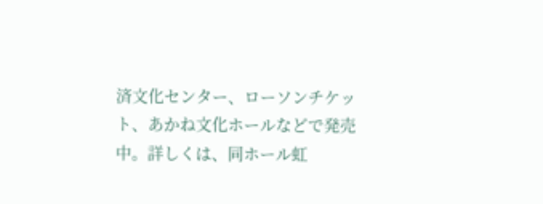済文化センター、ローソンチケット、あかね文化ホールなどで発売中。詳しくは、同ホール虹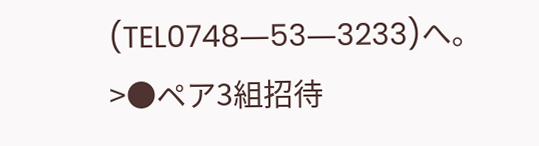(TEL0748―53―3233)へ。
>●ペア3組招待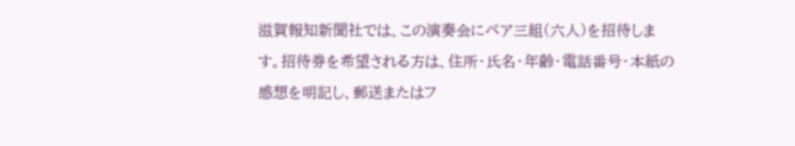滋賀報知新聞社では、この演奏会にペア三組(六人)を招待します。招待券を希望される方は、住所・氏名・年齢・電話番号・本紙の感想を明記し、郵送またはフ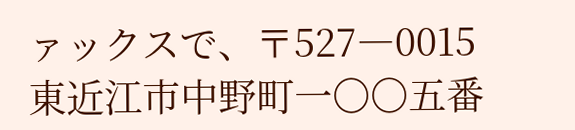ァックスで、〒527―0015 東近江市中野町一〇〇五番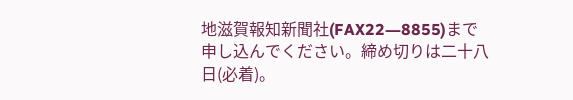地滋賀報知新聞社(FAX22―8855)まで申し込んでください。締め切りは二十八日(必着)。